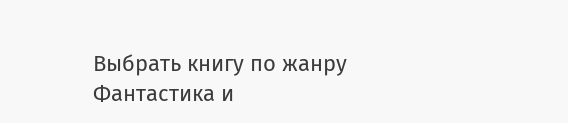Выбрать книгу по жанру
Фантастика и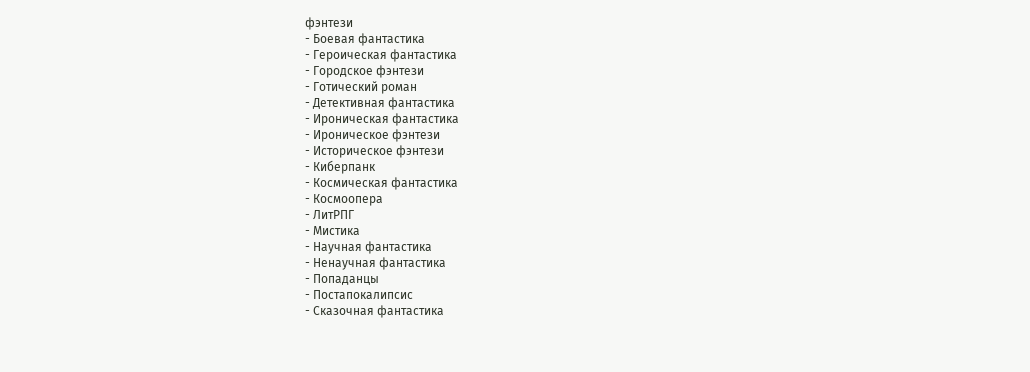фэнтези
- Боевая фантастика
- Героическая фантастика
- Городское фэнтези
- Готический роман
- Детективная фантастика
- Ироническая фантастика
- Ироническое фэнтези
- Историческое фэнтези
- Киберпанк
- Космическая фантастика
- Космоопера
- ЛитРПГ
- Мистика
- Научная фантастика
- Ненаучная фантастика
- Попаданцы
- Постапокалипсис
- Сказочная фантастика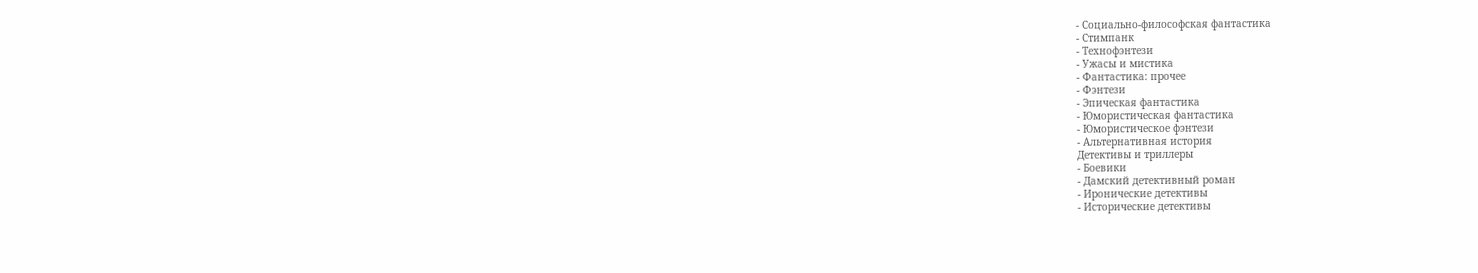- Социально-философская фантастика
- Стимпанк
- Технофэнтези
- Ужасы и мистика
- Фантастика: прочее
- Фэнтези
- Эпическая фантастика
- Юмористическая фантастика
- Юмористическое фэнтези
- Альтернативная история
Детективы и триллеры
- Боевики
- Дамский детективный роман
- Иронические детективы
- Исторические детективы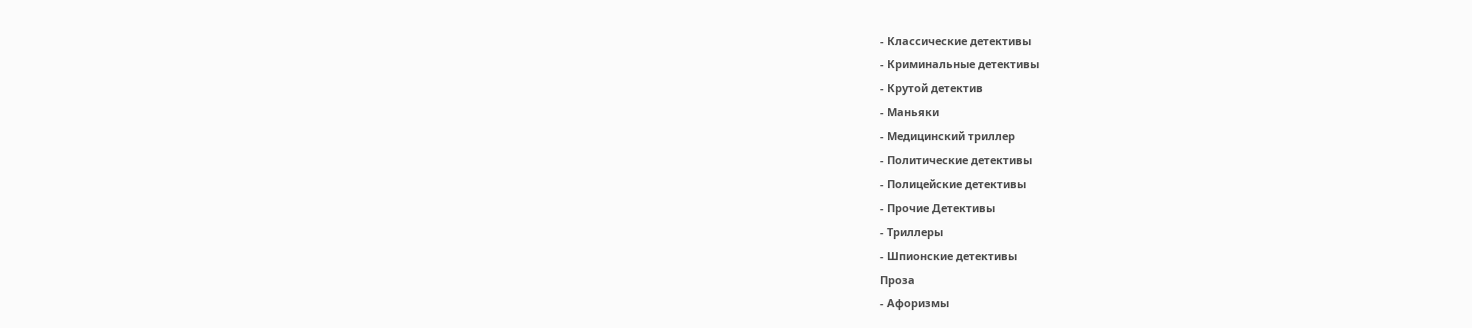- Классические детективы
- Криминальные детективы
- Крутой детектив
- Маньяки
- Медицинский триллер
- Политические детективы
- Полицейские детективы
- Прочие Детективы
- Триллеры
- Шпионские детективы
Проза
- Афоризмы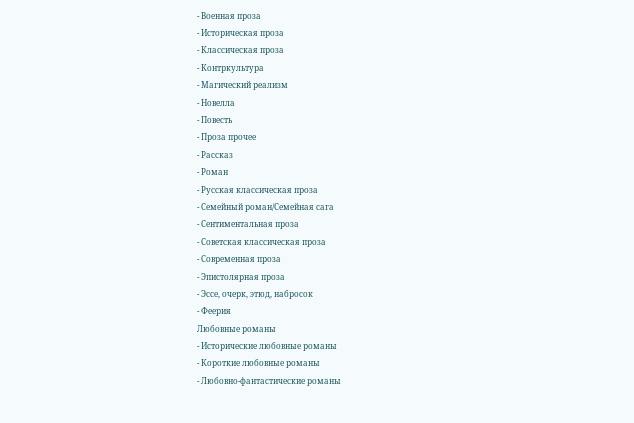- Военная проза
- Историческая проза
- Классическая проза
- Контркультура
- Магический реализм
- Новелла
- Повесть
- Проза прочее
- Рассказ
- Роман
- Русская классическая проза
- Семейный роман/Семейная сага
- Сентиментальная проза
- Советская классическая проза
- Современная проза
- Эпистолярная проза
- Эссе, очерк, этюд, набросок
- Феерия
Любовные романы
- Исторические любовные романы
- Короткие любовные романы
- Любовно-фантастические романы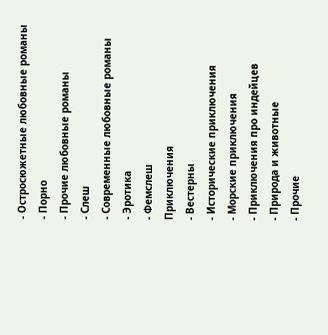- Остросюжетные любовные романы
- Порно
- Прочие любовные романы
- Слеш
- Современные любовные романы
- Эротика
- Фемслеш
Приключения
- Вестерны
- Исторические приключения
- Морские приключения
- Приключения про индейцев
- Природа и животные
- Прочие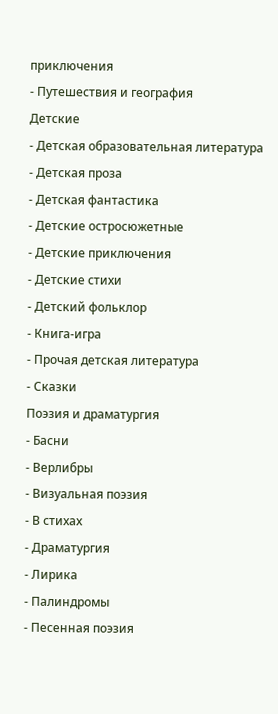приключения
- Путешествия и география
Детские
- Детская образовательная литература
- Детская проза
- Детская фантастика
- Детские остросюжетные
- Детские приключения
- Детские стихи
- Детский фольклор
- Книга-игра
- Прочая детская литература
- Сказки
Поэзия и драматургия
- Басни
- Верлибры
- Визуальная поэзия
- В стихах
- Драматургия
- Лирика
- Палиндромы
- Песенная поэзия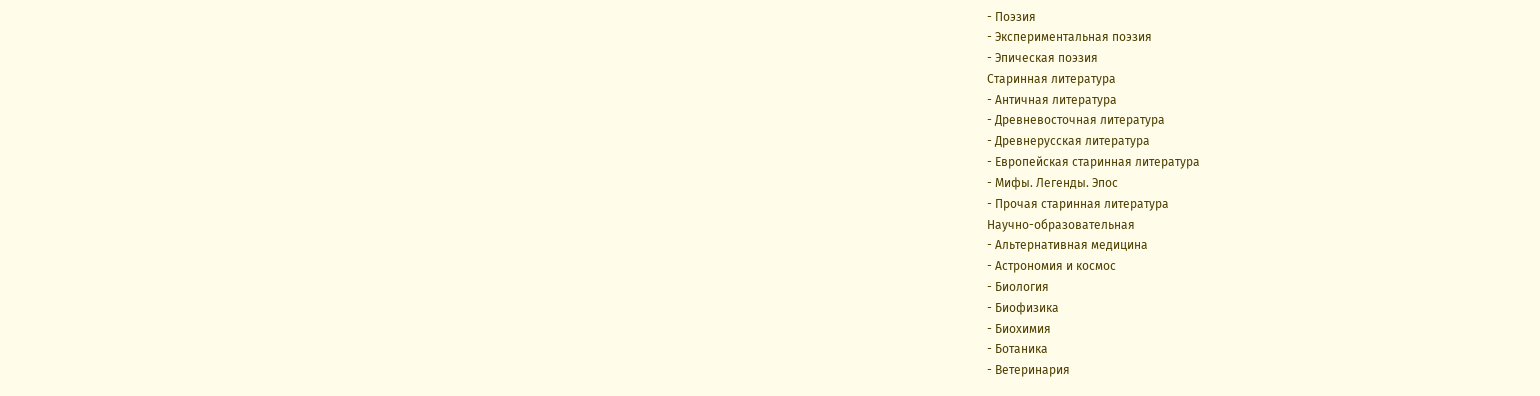- Поэзия
- Экспериментальная поэзия
- Эпическая поэзия
Старинная литература
- Античная литература
- Древневосточная литература
- Древнерусская литература
- Европейская старинная литература
- Мифы. Легенды. Эпос
- Прочая старинная литература
Научно-образовательная
- Альтернативная медицина
- Астрономия и космос
- Биология
- Биофизика
- Биохимия
- Ботаника
- Ветеринария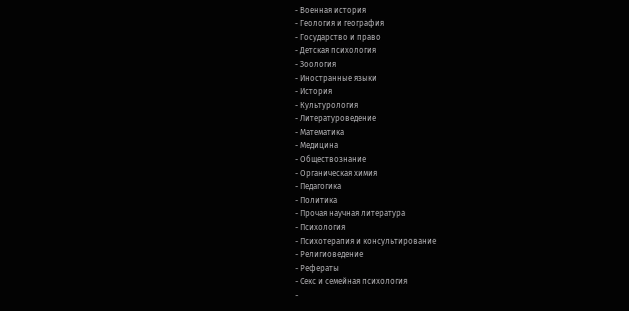- Военная история
- Геология и география
- Государство и право
- Детская психология
- Зоология
- Иностранные языки
- История
- Культурология
- Литературоведение
- Математика
- Медицина
- Обществознание
- Органическая химия
- Педагогика
- Политика
- Прочая научная литература
- Психология
- Психотерапия и консультирование
- Религиоведение
- Рефераты
- Секс и семейная психология
-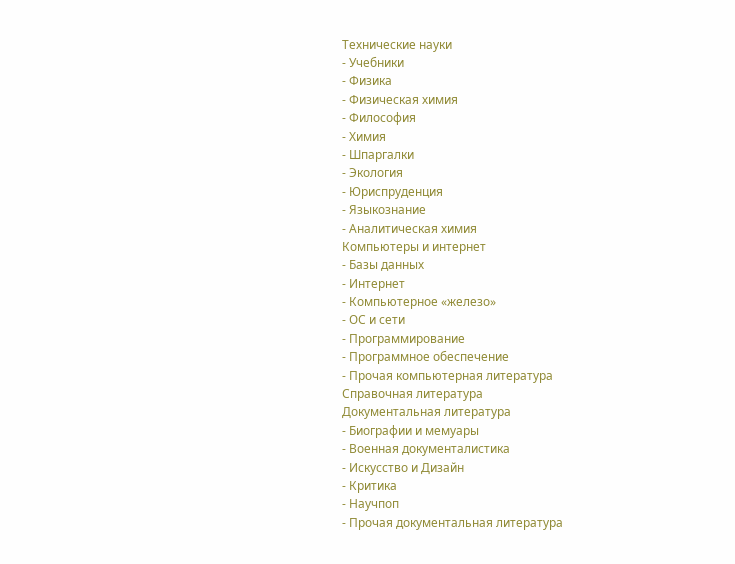Технические науки
- Учебники
- Физика
- Физическая химия
- Философия
- Химия
- Шпаргалки
- Экология
- Юриспруденция
- Языкознание
- Аналитическая химия
Компьютеры и интернет
- Базы данных
- Интернет
- Компьютерное «железо»
- ОС и сети
- Программирование
- Программное обеспечение
- Прочая компьютерная литература
Справочная литература
Документальная литература
- Биографии и мемуары
- Военная документалистика
- Искусство и Дизайн
- Критика
- Научпоп
- Прочая документальная литература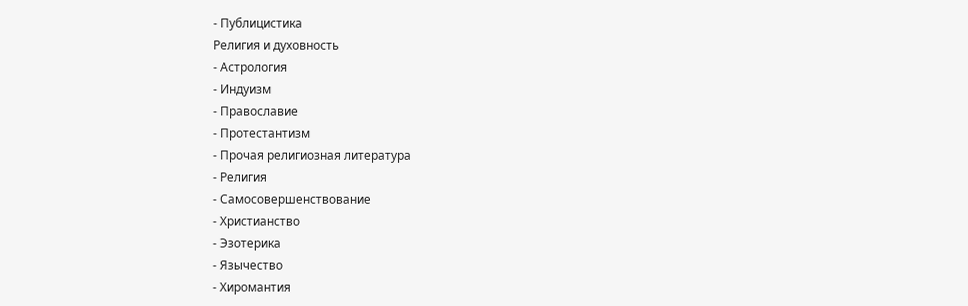- Публицистика
Религия и духовность
- Астрология
- Индуизм
- Православие
- Протестантизм
- Прочая религиозная литература
- Религия
- Самосовершенствование
- Христианство
- Эзотерика
- Язычество
- Хиромантия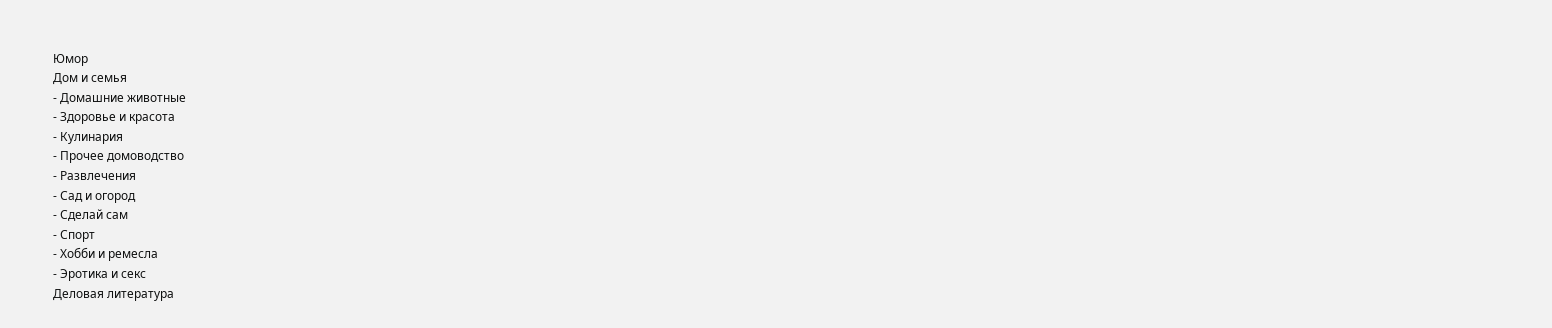Юмор
Дом и семья
- Домашние животные
- Здоровье и красота
- Кулинария
- Прочее домоводство
- Развлечения
- Сад и огород
- Сделай сам
- Спорт
- Хобби и ремесла
- Эротика и секс
Деловая литература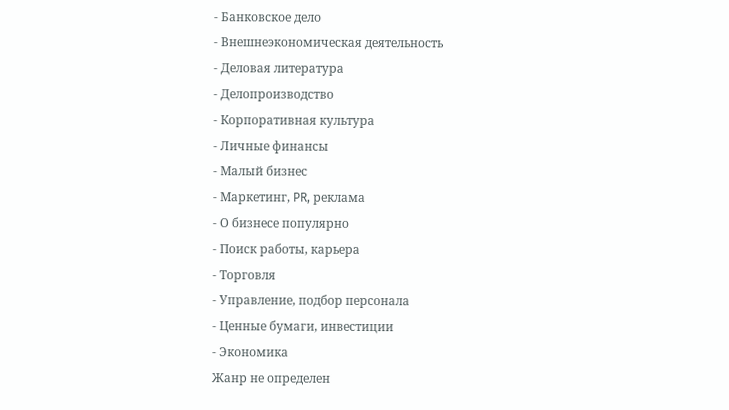- Банковское дело
- Внешнеэкономическая деятельность
- Деловая литература
- Делопроизводство
- Корпоративная культура
- Личные финансы
- Малый бизнес
- Маркетинг, PR, реклама
- О бизнесе популярно
- Поиск работы, карьера
- Торговля
- Управление, подбор персонала
- Ценные бумаги, инвестиции
- Экономика
Жанр не определен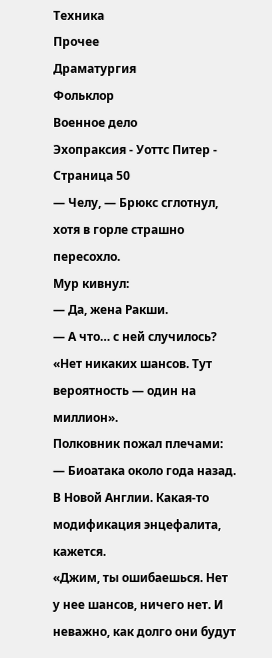Техника
Прочее
Драматургия
Фольклор
Военное дело
Эхопраксия - Уоттс Питер - Страница 50
— Челу, — Брюкс сглотнул, хотя в горле страшно пересохло.
Мур кивнул:
— Да, жена Ракши.
— А что… с ней случилось?
«Нет никаких шансов. Тут вероятность — один на миллион».
Полковник пожал плечами:
— Биоатака около года назад. В Новой Англии. Какая-то модификация энцефалита, кажется.
«Джим, ты ошибаешься. Нет у нее шансов, ничего нет. И неважно, как долго они будут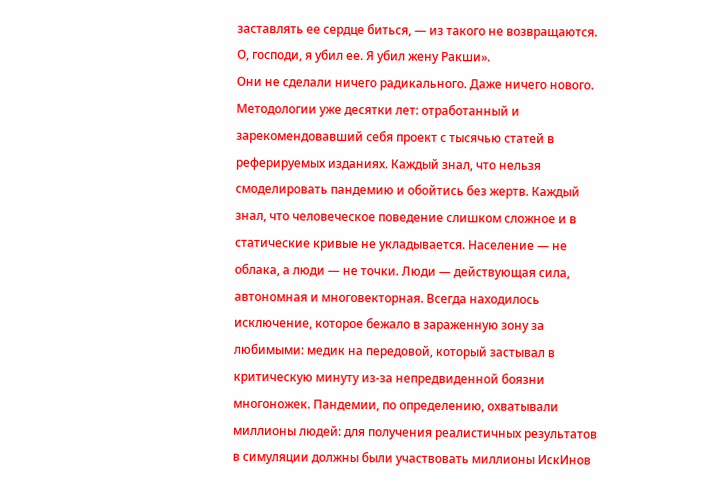заставлять ее сердце биться, — из такого не возвращаются.
О, господи, я убил ее. Я убил жену Ракши».
Они не сделали ничего радикального. Даже ничего нового.
Методологии уже десятки лет: отработанный и зарекомендовавший себя проект с тысячью статей в реферируемых изданиях. Каждый знал, что нельзя смоделировать пандемию и обойтись без жертв. Каждый знал, что человеческое поведение слишком сложное и в статические кривые не укладывается. Население — не облака, а люди — не точки. Люди — действующая сила, автономная и многовекторная. Всегда находилось исключение, которое бежало в зараженную зону за любимыми: медик на передовой, который застывал в критическую минуту из-за непредвиденной боязни многоножек. Пандемии, по определению, охватывали миллионы людей: для получения реалистичных результатов в симуляции должны были участвовать миллионы ИскИнов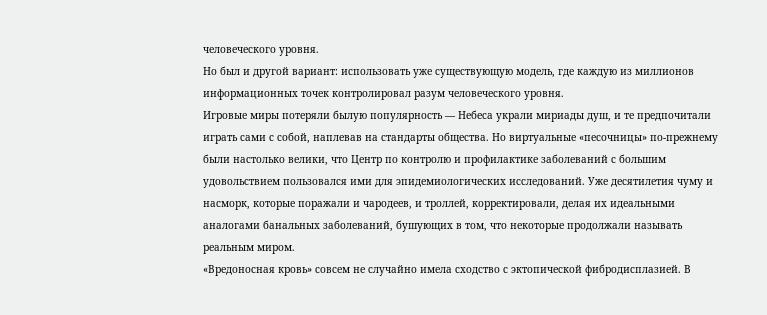человеческого уровня.
Но был и другой вариант: использовать уже существующую модель, где каждую из миллионов информационных точек контролировал разум человеческого уровня.
Игровые миры потеряли былую популярность — Небеса украли мириады душ, и те предпочитали играть сами с собой, наплевав на стандарты общества. Но виртуальные «песочницы» по-прежнему были настолько велики, что Центр по контролю и профилактике заболеваний с большим удовольствием пользовался ими для эпидемиологических исследований. Уже десятилетия чуму и насморк, которые поражали и чародеев, и троллей, корректировали, делая их идеальными аналогами банальных заболеваний, бушующих в том, что некоторые продолжали называть реальным миром.
«Вредоносная кровь» совсем не случайно имела сходство с эктопической фибродисплазией. В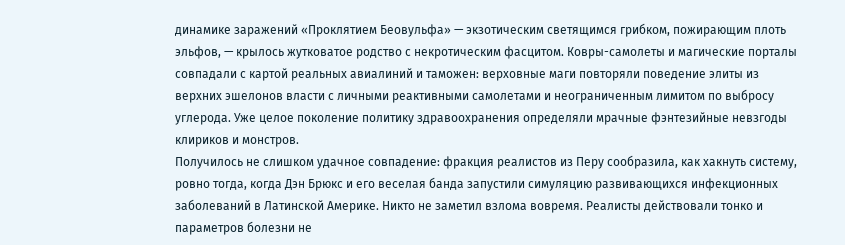динамике заражений «Проклятием Беовульфа» — экзотическим светящимся грибком, пожирающим плоть эльфов, — крылось жутковатое родство с некротическим фасцитом. Ковры-самолеты и магические порталы совпадали с картой реальных авиалиний и таможен: верховные маги повторяли поведение элиты из верхних эшелонов власти с личными реактивными самолетами и неограниченным лимитом по выбросу углерода. Уже целое поколение политику здравоохранения определяли мрачные фэнтезийные невзгоды клириков и монстров.
Получилось не слишком удачное совпадение: фракция реалистов из Перу сообразила, как хакнуть систему, ровно тогда, когда Дэн Брюкс и его веселая банда запустили симуляцию развивающихся инфекционных заболеваний в Латинской Америке. Никто не заметил взлома вовремя. Реалисты действовали тонко и параметров болезни не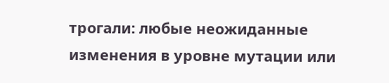трогали: любые неожиданные изменения в уровне мутации или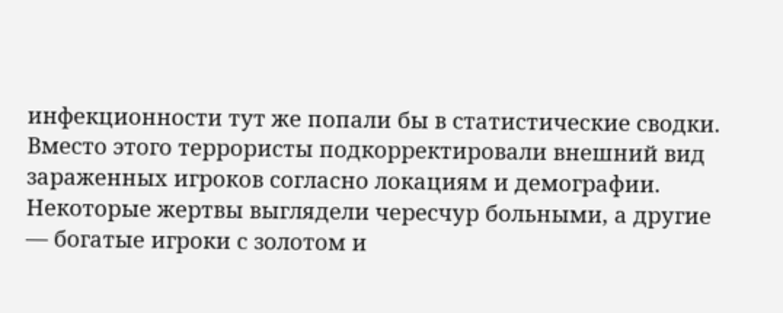инфекционности тут же попали бы в статистические сводки. Вместо этого террористы подкорректировали внешний вид зараженных игроков согласно локациям и демографии. Некоторые жертвы выглядели чересчур больными, а другие — богатые игроки с золотом и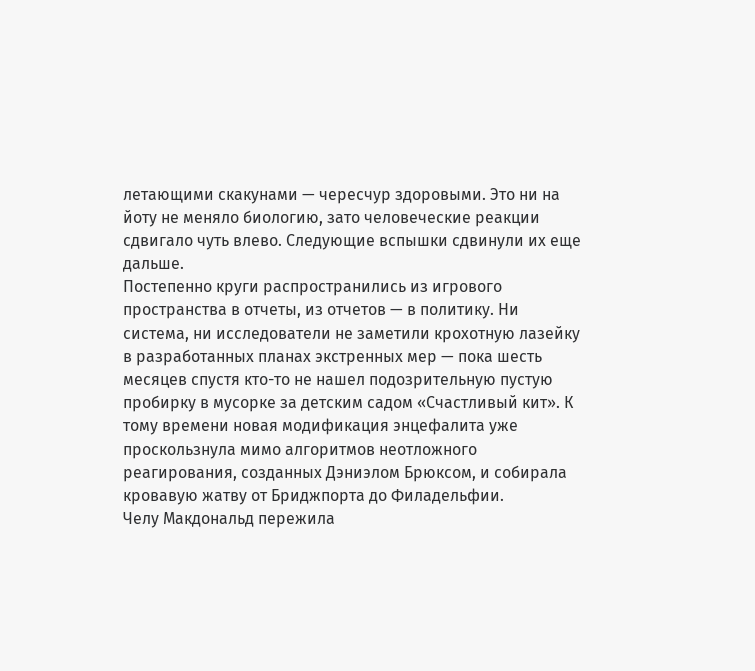летающими скакунами — чересчур здоровыми. Это ни на йоту не меняло биологию, зато человеческие реакции сдвигало чуть влево. Следующие вспышки сдвинули их еще дальше.
Постепенно круги распространились из игрового пространства в отчеты, из отчетов — в политику. Ни система, ни исследователи не заметили крохотную лазейку в разработанных планах экстренных мер — пока шесть месяцев спустя кто-то не нашел подозрительную пустую пробирку в мусорке за детским садом «Счастливый кит». К тому времени новая модификация энцефалита уже проскользнула мимо алгоритмов неотложного реагирования, созданных Дэниэлом Брюксом, и собирала кровавую жатву от Бриджпорта до Филадельфии.
Челу Макдональд пережила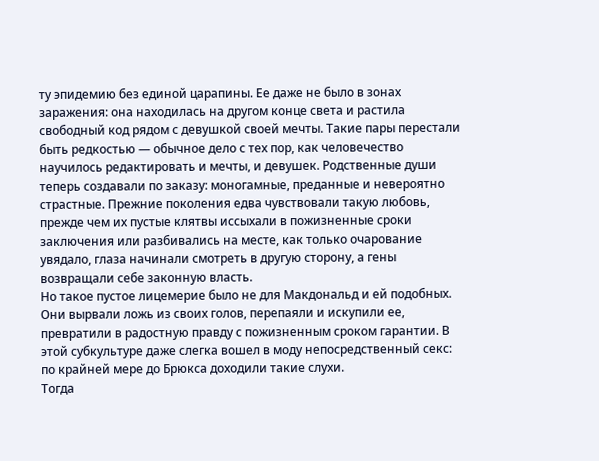ту эпидемию без единой царапины. Ее даже не было в зонах заражения: она находилась на другом конце света и растила свободный код рядом с девушкой своей мечты. Такие пары перестали быть редкостью — обычное дело с тех пор, как человечество научилось редактировать и мечты, и девушек. Родственные души теперь создавали по заказу: моногамные, преданные и невероятно страстные. Прежние поколения едва чувствовали такую любовь, прежде чем их пустые клятвы иссыхали в пожизненные сроки заключения или разбивались на месте, как только очарование увядало, глаза начинали смотреть в другую сторону, а гены возвращали себе законную власть.
Но такое пустое лицемерие было не для Макдональд и ей подобных. Они вырвали ложь из своих голов, перепаяли и искупили ее, превратили в радостную правду с пожизненным сроком гарантии. В этой субкультуре даже слегка вошел в моду непосредственный секс: по крайней мере до Брюкса доходили такие слухи.
Тогда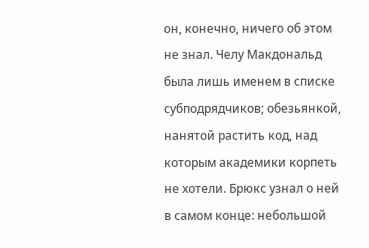он, конечно, ничего об этом не знал. Челу Макдональд была лишь именем в списке субподрядчиков; обезьянкой, нанятой растить код, над которым академики корпеть не хотели. Брюкс узнал о ней в самом конце: небольшой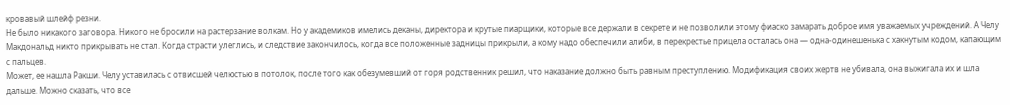кровавый шлейф резни.
Не было никакого заговора. Никого не бросили на растерзание волкам. Но у академиков имелись деканы, директора и крутые пиарщики, которые все держали в секрете и не позволили этому фиаско замарать доброе имя уважаемых учреждений. А Челу Макдональд никто прикрывать не стал. Когда страсти улеглись, и следствие закончилось, когда все положенные задницы прикрыли, а кому надо обеспечили алиби, в перекрестье прицела осталась она — одна-одинешенька с хакнутым кодом, капающим с пальцев.
Может, ее нашла Ракши. Челу уставилась с отвисшей челюстью в потолок, после того как обезумевший от горя родственник решил, что наказание должно быть равным преступлению. Модификация своих жертв не убивала, она выжигала их и шла дальше. Можно сказать, что все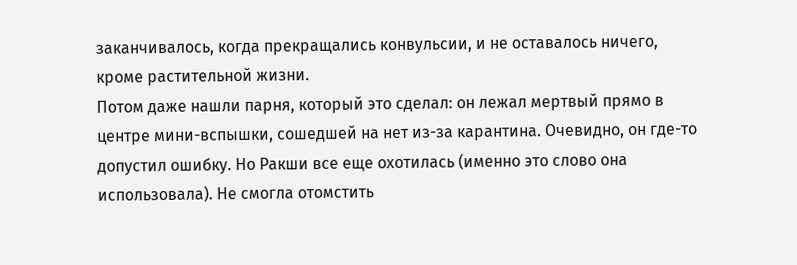заканчивалось, когда прекращались конвульсии, и не оставалось ничего, кроме растительной жизни.
Потом даже нашли парня, который это сделал: он лежал мертвый прямо в центре мини-вспышки, сошедшей на нет из-за карантина. Очевидно, он где-то допустил ошибку. Но Ракши все еще охотилась (именно это слово она использовала). Не смогла отомстить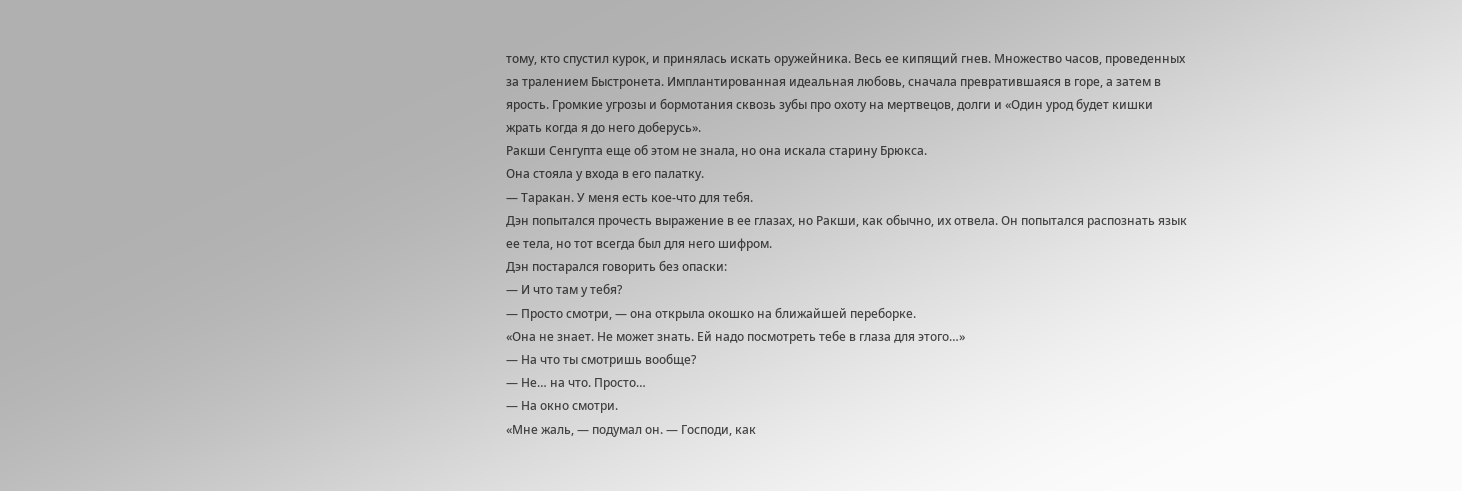тому, кто спустил курок, и принялась искать оружейника. Весь ее кипящий гнев. Множество часов, проведенных за тралением Быстронета. Имплантированная идеальная любовь, сначала превратившаяся в горе, а затем в ярость. Громкие угрозы и бормотания сквозь зубы про охоту на мертвецов, долги и «Один урод будет кишки жрать когда я до него доберусь».
Ракши Сенгупта еще об этом не знала, но она искала старину Брюкса.
Она стояла у входа в его палатку.
— Таракан. У меня есть кое-что для тебя.
Дэн попытался прочесть выражение в ее глазах, но Ракши, как обычно, их отвела. Он попытался распознать язык ее тела, но тот всегда был для него шифром.
Дэн постарался говорить без опаски:
— И что там у тебя?
— Просто смотри, — она открыла окошко на ближайшей переборке.
«Она не знает. Не может знать. Ей надо посмотреть тебе в глаза для этого…»
— На что ты смотришь вообще?
— Не… на что. Просто…
— На окно смотри.
«Мне жаль, — подумал он. — Господи, как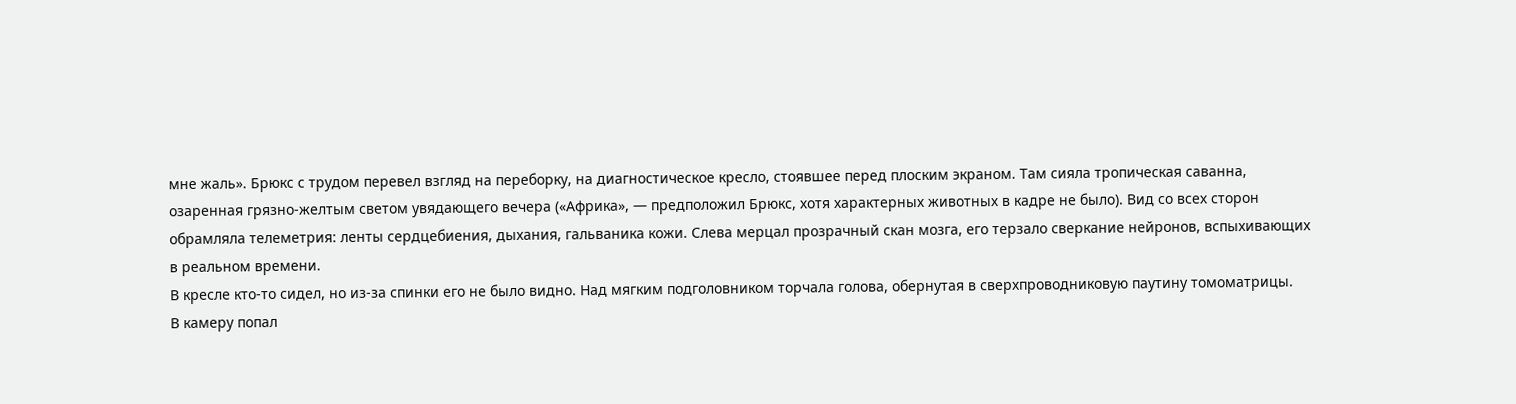мне жаль». Брюкс с трудом перевел взгляд на переборку, на диагностическое кресло, стоявшее перед плоским экраном. Там сияла тропическая саванна, озаренная грязно-желтым светом увядающего вечера («Африка», — предположил Брюкс, хотя характерных животных в кадре не было). Вид со всех сторон обрамляла телеметрия: ленты сердцебиения, дыхания, гальваника кожи. Слева мерцал прозрачный скан мозга, его терзало сверкание нейронов, вспыхивающих в реальном времени.
В кресле кто-то сидел, но из-за спинки его не было видно. Над мягким подголовником торчала голова, обернутая в сверхпроводниковую паутину томоматрицы.
В камеру попал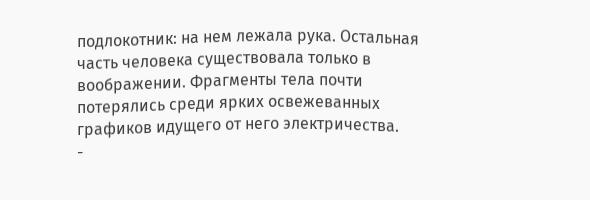подлокотник: на нем лежала рука. Остальная часть человека существовала только в воображении. Фрагменты тела почти потерялись среди ярких освежеванных графиков идущего от него электричества.
-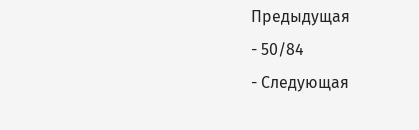Предыдущая
- 50/84
- Следующая